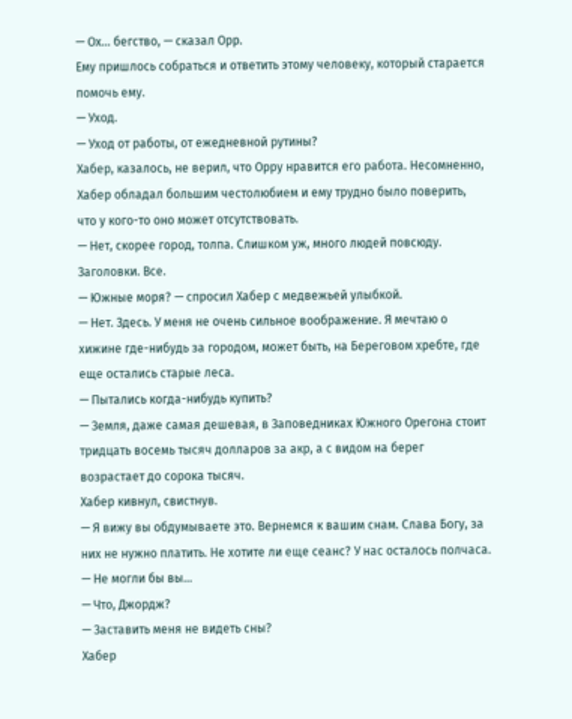— Ох… бегство, — сказал Орр.
Ему пришлось собраться и ответить этому человеку, который старается помочь ему.
— Уход.
— Уход от работы, от ежедневной рутины?
Хабер, казалось, не верил, что Орру нравится его работа. Несомненно, Хабер обладал большим честолюбием и ему трудно было поверить, что у кого-то оно может отсутствовать.
— Нет, скорее город, толпа. Слишком уж, много людей повсюду. Заголовки. Все.
— Южные моря? — спросил Хабер с медвежьей улыбкой.
— Нет. Здесь. У меня не очень сильное воображение. Я мечтаю о хижине где-нибудь за городом, может быть, на Береговом хребте, где еще остались старые леса.
— Пытались когда-нибудь купить?
— Земля, даже самая дешевая, в Заповедниках Южного Орегона стоит тридцать восемь тысяч долларов за акр, а с видом на берег возрастает до сорока тысяч.
Хабер кивнул, свистнув.
— Я вижу вы обдумываете это. Вернемся к вашим снам. Слава Богу, за них не нужно платить. Не хотите ли еще сеанс? У нас осталось полчаса.
— Не могли бы вы…
— Что, Джордж?
— Заставить меня не видеть сны?
Хабер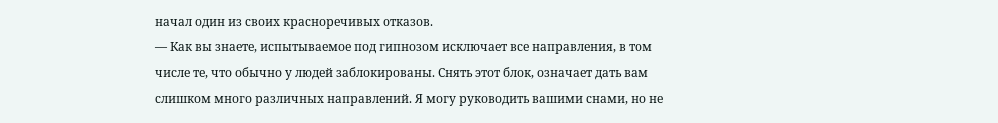начал один из своих красноречивых отказов.
— Как вы знаете, испытываемое под гипнозом исключает все направления, в том числе те, что обычно у людей заблокированы. Снять этот блок, означает дать вам слишком много различных направлений. Я могу руководить вашими снами, но не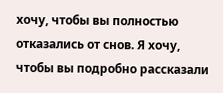хочу, чтобы вы полностью отказались от снов. Я хочу, чтобы вы подробно рассказали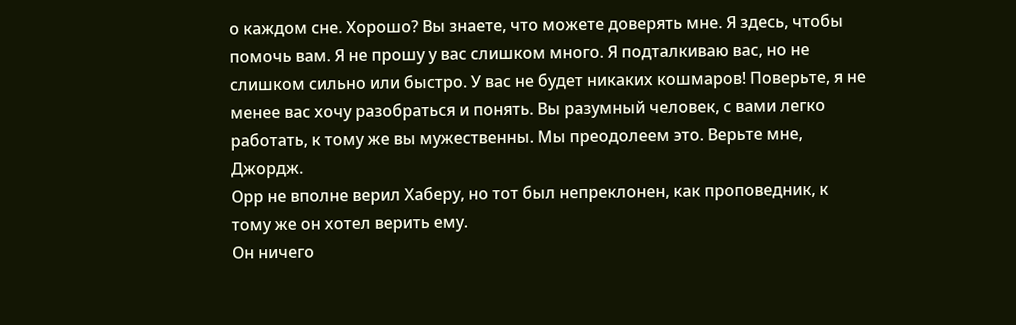о каждом сне. Хорошо? Вы знаете, что можете доверять мне. Я здесь, чтобы помочь вам. Я не прошу у вас слишком много. Я подталкиваю вас, но не слишком сильно или быстро. У вас не будет никаких кошмаров! Поверьте, я не менее вас хочу разобраться и понять. Вы разумный человек, с вами легко работать, к тому же вы мужественны. Мы преодолеем это. Верьте мне, Джордж.
Орр не вполне верил Хаберу, но тот был непреклонен, как проповедник, к тому же он хотел верить ему.
Он ничего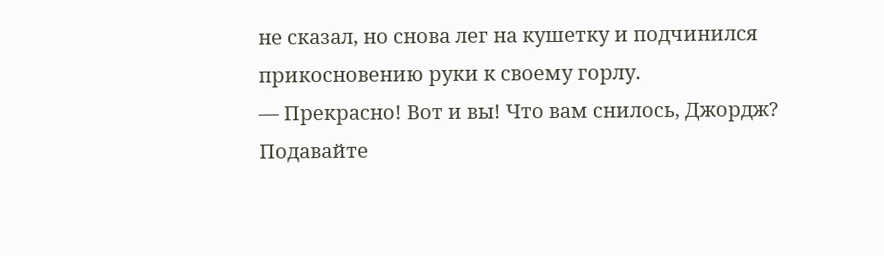не сказал, но снова лег на кушетку и подчинился прикосновению руки к своему горлу.
— Прекрасно! Вот и вы! Что вам снилось, Джордж? Подавайте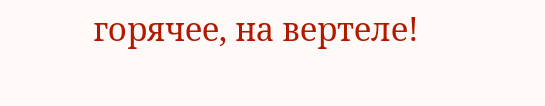горячее, на вертеле!